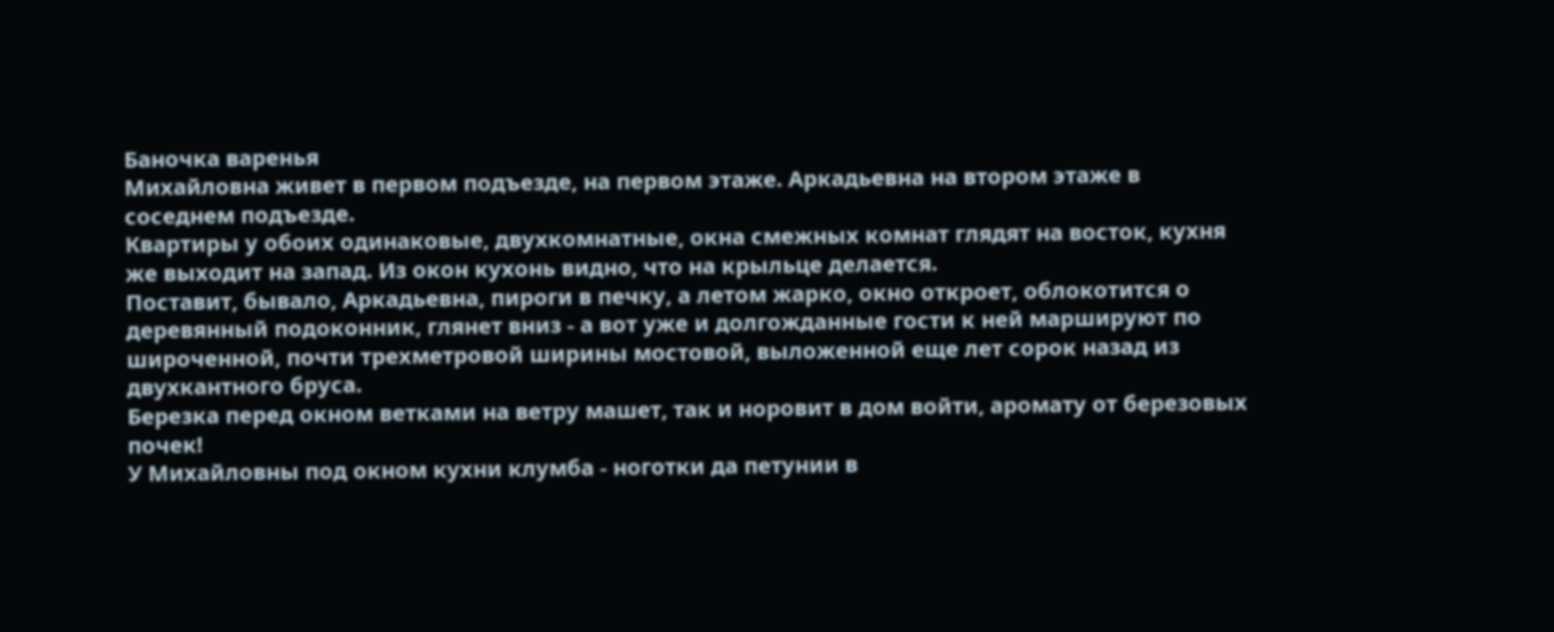Баночка варенья
Михайловна живет в первом подъезде, на первом этаже. Аркадьевна на втором этаже в соседнем подъезде.
Квартиры у обоих одинаковые, двухкомнатные, окна смежных комнат глядят на восток, кухня же выходит на запад. Из окон кухонь видно, что на крыльце делается.
Поставит, бывало, Аркадьевна, пироги в печку, а летом жарко, окно откроет, облокотится о деревянный подоконник, глянет вниз - а вот уже и долгожданные гости к ней маршируют по широченной, почти трехметровой ширины мостовой, выложенной еще лет сорок назад из двухкантного бруса.
Березка перед окном ветками на ветру машет, так и норовит в дом войти, аромату от березовых почек!
У Михайловны под окном кухни клумба - ноготки да петунии в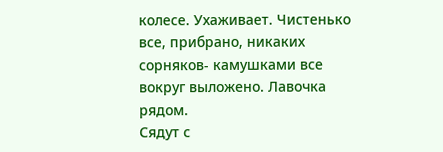колесе. Ухаживает. Чистенько все, прибрано, никаких сорняков- камушками все вокруг выложено. Лавочка рядом.
Сядут с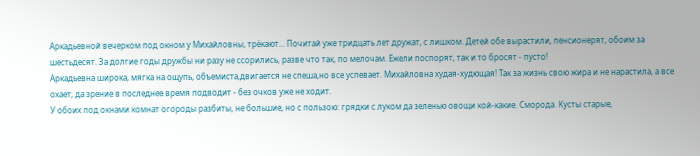Аркадьевной вечерком под окном у Михайловны, трёкают... Почитай уже тридцать лет дружат, с лишком. Детей обе вырастили, пенсионерят, обоим за шестьдесят. За долгие годы дружбы ни разу не ссорились, разве что так, по мелочам. Ежели поспорят, так и то бросят - пусто!
Аркадьевна широка, мягка на ощупь, объемиста,двигается не спеша,но все успевает. Михайловна худая-худющая! Так за жизнь свою жира и не нарастила, а все охает, да зрение в последнее время подводит - без очков уже не ходит.
У обоих под окнами комнат огороды разбиты, не большие, но с пользою: грядки с луком да зеленью овощи кой-какие. Сморода. Кусты старые,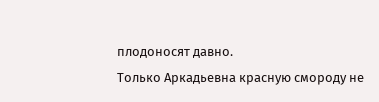плодоносят давно.
Только Аркадьевна красную смороду не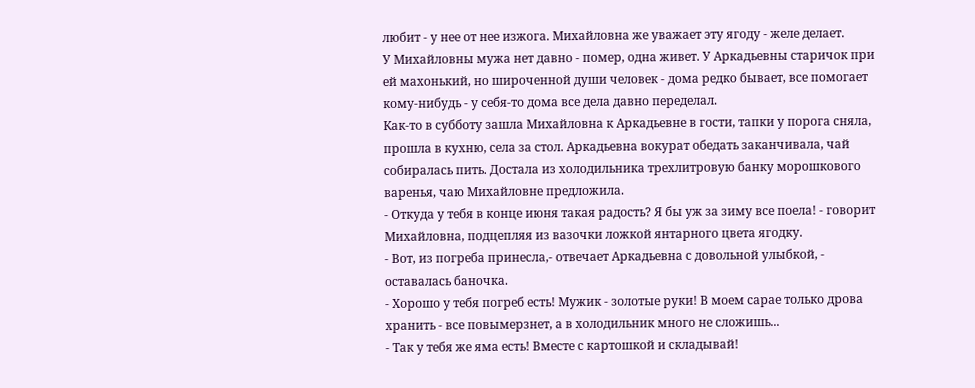любит - у нее от нее изжога. Михайловна же уважает эту ягоду - желе делает.
У Михайловны мужа нет давно - помер, одна живет. У Аркадьевны старичок при ей махонький, но широченной души человек - дома редко бывает, все помогает кому-нибудь - у себя-то дома все дела давно переделал.
Как-то в субботу зашла Михайловна к Аркадьевне в гости, тапки у порога сняла, прошла в кухню, села за стол. Аркадьевна вокурат обедать заканчивала, чай собиралась пить. Достала из холодильника трехлитровую банку морошкового варенья, чаю Михайловне предложила.
- Откуда у тебя в конце июня такая радость? Я бы уж за зиму все поела! - говорит Михайловна, подцепляя из вазочки ложкой янтарного цвета ягодку.
- Вот, из погреба принесла,- отвечает Аркадьевна с довольной улыбкой, - оставалась баночка.
- Хорошо у тебя погреб есть! Мужик - золотые руки! В моем сарае только дрова хранить - все повымерзнет, а в холодильник много не сложишь...
- Так у тебя же яма есть! Вместе с картошкой и складывай!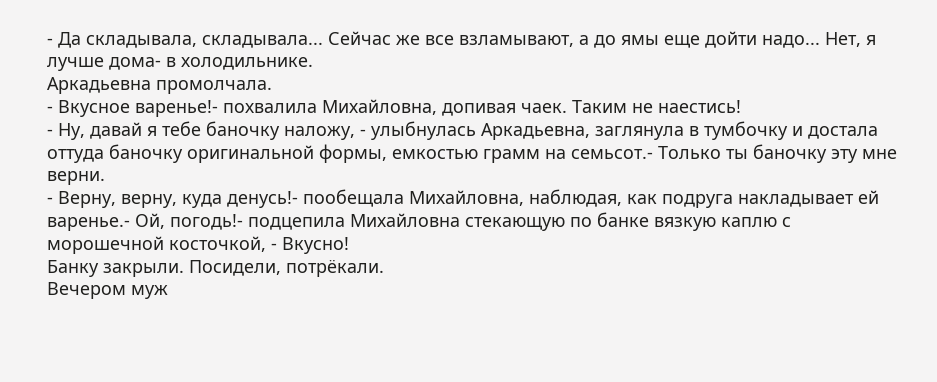- Да складывала, складывала... Сейчас же все взламывают, а до ямы еще дойти надо... Нет, я лучше дома- в холодильнике.
Аркадьевна промолчала.
- Вкусное варенье!- похвалила Михайловна, допивая чаек. Таким не наестись!
- Ну, давай я тебе баночку наложу, - улыбнулась Аркадьевна, заглянула в тумбочку и достала оттуда баночку оригинальной формы, емкостью грамм на семьсот.- Только ты баночку эту мне верни.
- Верну, верну, куда денусь!- пообещала Михайловна, наблюдая, как подруга накладывает ей варенье.- Ой, погодь!- подцепила Михайловна стекающую по банке вязкую каплю с морошечной косточкой, - Вкусно!
Банку закрыли. Посидели, потрёкали.
Вечером муж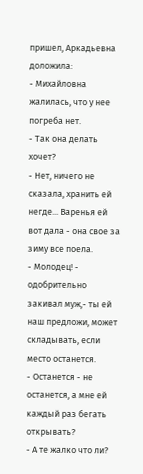пришел, Аркадьевна доложила:
- Михайловна жалилась, что у нее погреба нет.
- Так она делать хочет?
- Нет, ничего не сказала, хранить ей негде... Варенья ей вот дала - она свое за зиму все поела.
- Молодец! - одобрительно закивал муж,- ты ей наш предложи, может складывать, если место останется.
- Останется - не останется, а мне ей каждый раз бегать открывать?
- А те жалко что ли?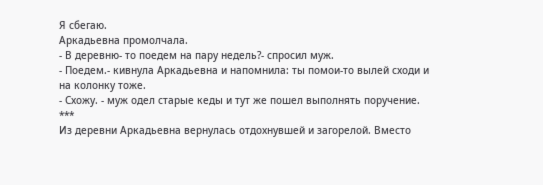Я сбегаю.
Аркадьевна промолчала.
- В деревню- то поедем на пару недель?- спросил муж.
- Поедем.- кивнула Аркадьевна и напомнила: ты помои-то вылей сходи и на колонку тоже.
- Схожу. - муж одел старые кеды и тут же пошел выполнять поручение.
***
Из деревни Аркадьевна вернулась отдохнувшей и загорелой. Вместо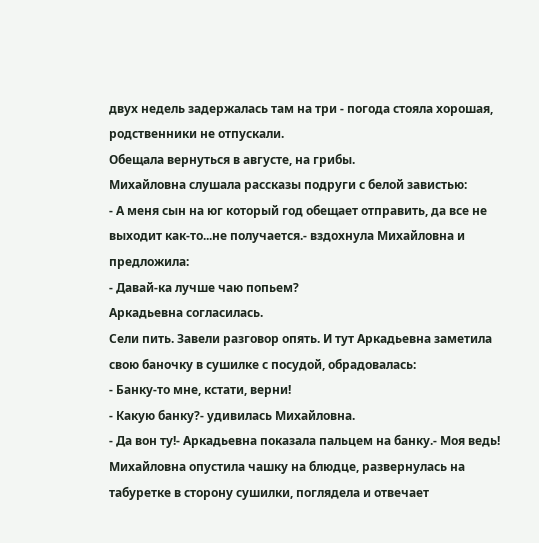двух недель задержалась там на три - погода стояла хорошая, родственники не отпускали.
Обещала вернуться в августе, на грибы.
Михайловна слушала рассказы подруги с белой завистью:
- А меня сын на юг который год обещает отправить, да все не выходит как-то...не получается.- вздохнула Михайловна и предложила:
- Давай-ка лучше чаю попьем?
Аркадьевна согласилась.
Сели пить. Завели разговор опять. И тут Аркадьевна заметила свою баночку в сушилке с посудой, обрадовалась:
- Банку-то мне, кстати, верни!
- Какую банку?- удивилась Михайловна.
- Да вон ту!- Аркадьевна показала пальцем на банку.- Моя ведь!
Михайловна опустила чашку на блюдце, развернулась на табуретке в сторону сушилки, поглядела и отвечает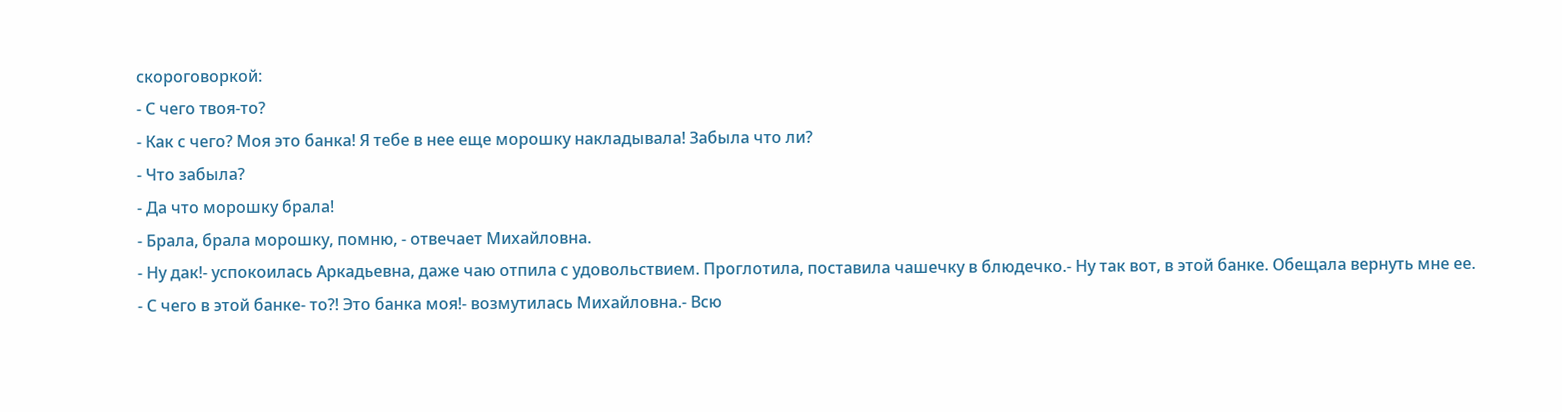скороговоркой:
- С чего твоя-то?
- Как с чего? Моя это банка! Я тебе в нее еще морошку накладывала! Забыла что ли?
- Что забыла?
- Да что морошку брала!
- Брала, брала морошку, помню, - отвечает Михайловна.
- Ну дак!- успокоилась Аркадьевна, даже чаю отпила с удовольствием. Проглотила, поставила чашечку в блюдечко.- Ну так вот, в этой банке. Обещала вернуть мне ее.
- С чего в этой банке- то?! Это банка моя!- возмутилась Михайловна.- Всю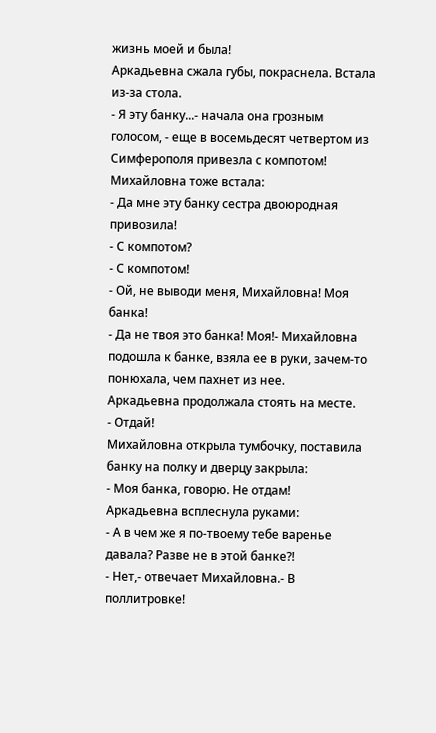жизнь моей и была!
Аркадьевна сжала губы, покраснела. Встала из-за стола.
- Я эту банку...- начала она грозным голосом, - еще в восемьдесят четвертом из Симферополя привезла с компотом!
Михайловна тоже встала:
- Да мне эту банку сестра двоюродная привозила!
- С компотом?
- С компотом!
- Ой, не выводи меня, Михайловна! Моя банка!
- Да не твоя это банка! Моя!- Михайловна подошла к банке, взяла ее в руки, зачем-то понюхала, чем пахнет из нее.
Аркадьевна продолжала стоять на месте.
- Отдай!
Михайловна открыла тумбочку, поставила банку на полку и дверцу закрыла:
- Моя банка, говорю. Не отдам!
Аркадьевна всплеснула руками:
- А в чем же я по-твоему тебе варенье давала? Разве не в этой банке?!
- Нет,- отвечает Михайловна.- В поллитровке!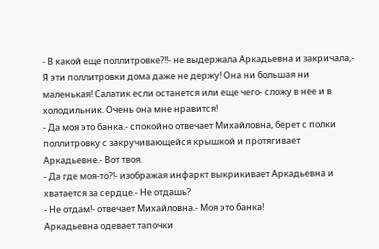- В какой еще поллитровке?!!- не выдержала Аркадьевна и закричала,- Я эти поллитровки дома даже не держу! Она ни большая ни маленькая! Салатик если останется или еще чего- сложу в нее и в холодильник. Очень она мне нравится!
- Да моя это банка.- спокойно отвечает Михайловна, берет с полки поллитровку с закручивающейся крышкой и протягивает Аркадьевне.- Вот твоя.
- Да где моя-то?!- изображая инфаркт выкрикивает Аркадьевна и хватается за сердце.- Не отдашь?
- Не отдам!- отвечает Михайловна.- Моя это банка!
Аркадьевна одевает тапочки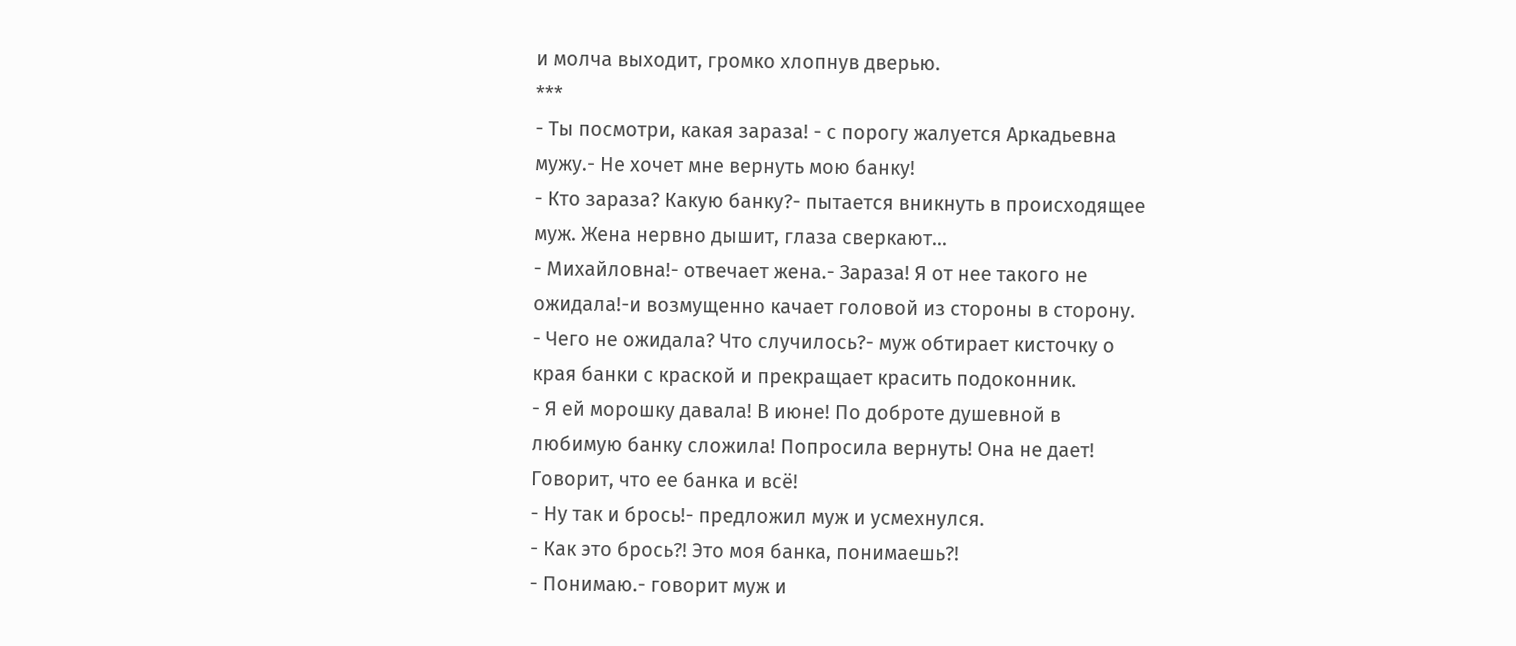и молча выходит, громко хлопнув дверью.
***
- Ты посмотри, какая зараза! - с порогу жалуется Аркадьевна мужу.- Не хочет мне вернуть мою банку!
- Кто зараза? Какую банку?- пытается вникнуть в происходящее муж. Жена нервно дышит, глаза сверкают...
- Михайловна!- отвечает жена.- Зараза! Я от нее такого не ожидала!-и возмущенно качает головой из стороны в сторону.
- Чего не ожидала? Что случилось?- муж обтирает кисточку о края банки с краской и прекращает красить подоконник.
- Я ей морошку давала! В июне! По доброте душевной в любимую банку сложила! Попросила вернуть! Она не дает! Говорит, что ее банка и всё!
- Ну так и брось!- предложил муж и усмехнулся.
- Как это брось?! Это моя банка, понимаешь?!
- Понимаю.- говорит муж и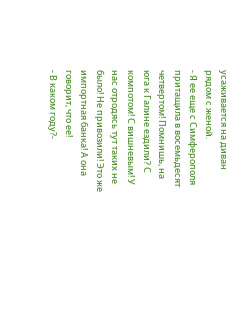усаживается на диван рядом с женой.
- Я ее еще с Симферополя притащила в восемьдесят четвертом! Помнишь, на юга к Галине ездили? С компотом! С вишневым! У нас отродясь тут таких не было! Не привозили! Это же импортная банка! А она говорит, что ее!
- В каком году?-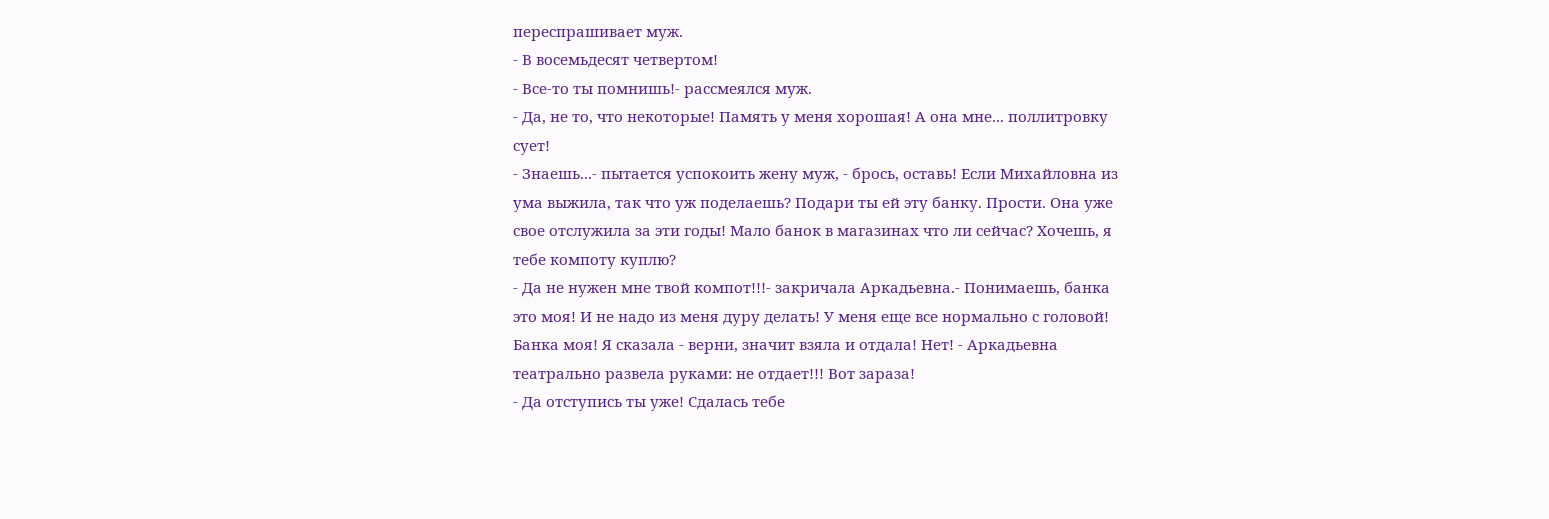переспрашивает муж.
- В восемьдесят четвертом!
- Все-то ты помнишь!- рассмеялся муж.
- Да, не то, что некоторые! Память у меня хорошая! А она мне... поллитровку сует!
- Знаешь...- пытается успокоить жену муж, - брось, оставь! Если Михайловна из ума выжила, так что уж поделаешь? Подари ты ей эту банку. Прости. Она уже свое отслужила за эти годы! Мало банок в магазинах что ли сейчас? Хочешь, я тебе компоту куплю?
- Да не нужен мне твой компот!!!- закричала Аркадьевна.- Понимаешь, банка это моя! И не надо из меня дуру делать! У меня еще все нормально с головой! Банка моя! Я сказала - верни, значит взяла и отдала! Нет! - Аркадьевна театрально развела руками: не отдает!!! Вот зараза!
- Да отступись ты уже! Сдалась тебе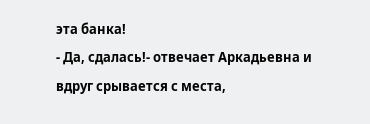эта банка!
- Да, сдалась!- отвечает Аркадьевна и вдруг срывается с места,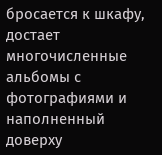бросается к шкафу, достает многочисленные альбомы с фотографиями и наполненный доверху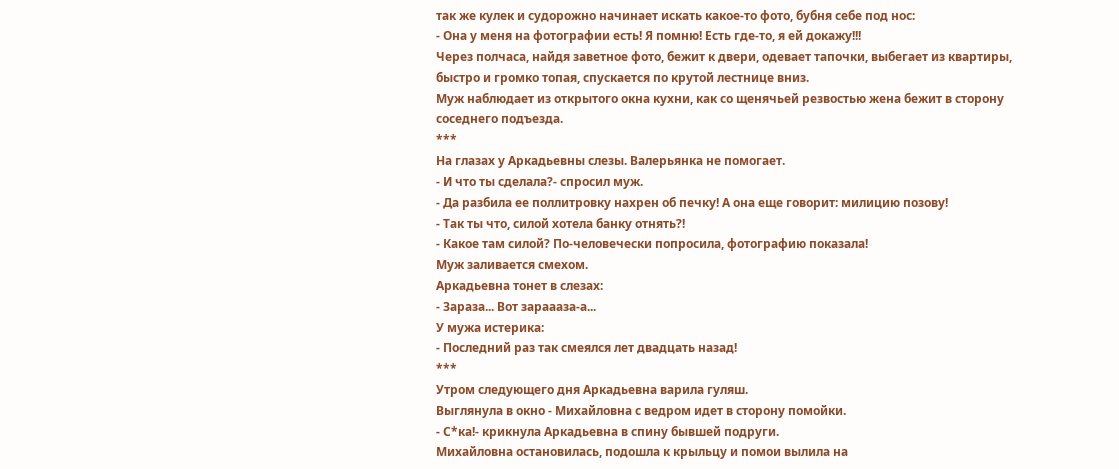так же кулек и судорожно начинает искать какое-то фото, бубня себе под нос:
- Она у меня на фотографии есть! Я помню! Есть где-то, я ей докажу!!!
Через полчаса, найдя заветное фото, бежит к двери, одевает тапочки, выбегает из квартиры, быстро и громко топая, спускается по крутой лестнице вниз.
Муж наблюдает из открытого окна кухни, как со щенячьей резвостью жена бежит в сторону соседнего подъезда.
***
На глазах у Аркадьевны слезы. Валерьянка не помогает.
- И что ты сделала?- спросил муж.
- Да разбила ее поллитровку нахрен об печку! А она еще говорит: милицию позову!
- Так ты что, силой хотела банку отнять?!
- Какое там силой? По-человечески попросила, фотографию показала!
Муж заливается смехом.
Аркадьевна тонет в слезах:
- Зараза... Вот зараааза-а...
У мужа истерика:
- Последний раз так смеялся лет двадцать назад!
***
Утром следующего дня Аркадьевна варила гуляш.
Выглянула в окно - Михайловна с ведром идет в сторону помойки.
- С*ка!- крикнула Аркадьевна в спину бывшей подруги.
Михайловна остановилась, подошла к крыльцу и помои вылила на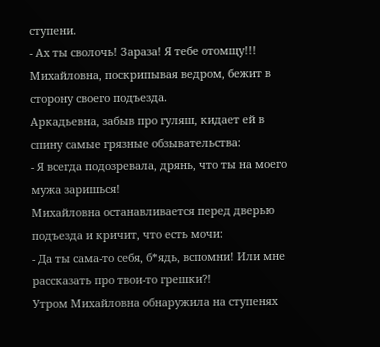ступени.
- Ах ты сволочь! Зараза! Я тебе отомщу!!!
Михайловна, поскрипывая ведром, бежит в сторону своего подъезда.
Аркадьевна, забыв про гуляш, кидает ей в спину самые грязные обзывательства:
- Я всегда подозревала, дрянь, что ты на моего мужа заришься!
Михайловна останавливается перед дверью подъезда и кричит, что есть мочи:
- Да ты сама-то себя, б*ядь, вспомни! Или мне рассказать про твои-то грешки?!
Утром Михайловна обнаружила на ступенях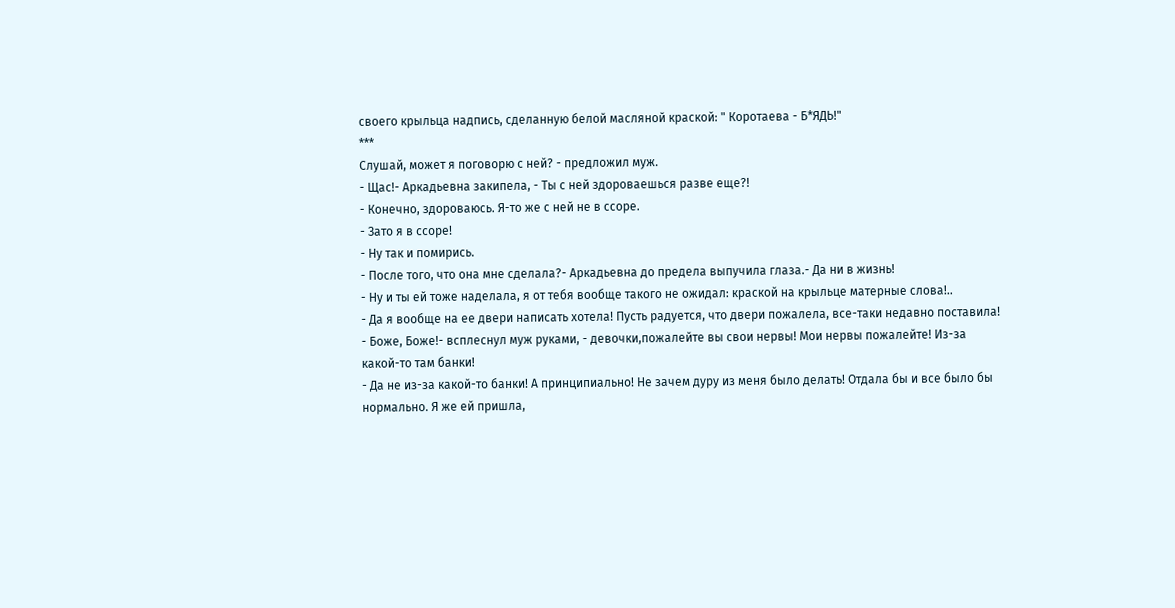своего крыльца надпись, сделанную белой масляной краской: " Коротаева - Б*ЯДЬ!"
***
Слушай, может я поговорю с ней? - предложил муж.
- Щас!- Аркадьевна закипела, - Ты с ней здороваешься разве еще?!
- Конечно, здороваюсь. Я-то же с ней не в ссоре.
- Зато я в ссоре!
- Ну так и помирись.
- После того, что она мне сделала?- Аркадьевна до предела выпучила глаза.- Да ни в жизнь!
- Ну и ты ей тоже наделала, я от тебя вообще такого не ожидал: краской на крыльце матерные слова!..
- Да я вообще на ее двери написать хотела! Пусть радуется, что двери пожалела, все-таки недавно поставила!
- Боже, Боже!- всплеснул муж руками, - девочки,пожалейте вы свои нервы! Мои нервы пожалейте! Из-за какой-то там банки!
- Да не из-за какой-то банки! А принципиально! Не зачем дуру из меня было делать! Отдала бы и все было бы нормально. Я же ей пришла,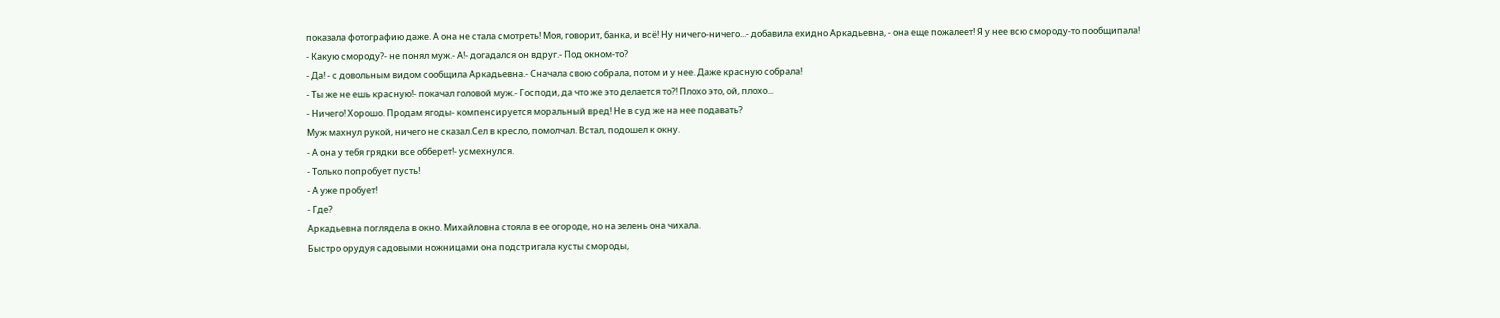показала фотографию даже. А она не стала смотреть! Моя, говорит, банка, и всё! Ну ничего-ничего...- добавила ехидно Аркадьевна, - она еще пожалеет! Я у нее всю смороду-то пообщипала!
- Какую смороду?- не понял муж.- А!- догадался он вдруг.- Под окном-то?
- Да! - с довольным видом сообщила Аркадьевна.- Сначала свою собрала, потом и у нее. Даже красную собрала!
- Ты же не ешь красную!- покачал головой муж.- Господи, да что же это делается то?! Плохо это, ой, плохо...
- Ничего! Хорошо. Продам ягоды- компенсируется моральный вред! Не в суд же на нее подавать?
Муж махнул рукой, ничего не сказал.Сел в кресло, помолчал. Встал, подошел к окну.
- А она у тебя грядки все обберет!- усмехнулся.
- Только попробует пусть!
- А уже пробует!
- Где?
Аркадьевна поглядела в окно. Михайловна стояла в ее огороде, но на зелень она чихала.
Быстро орудуя садовыми ножницами она подстригала кусты смороды,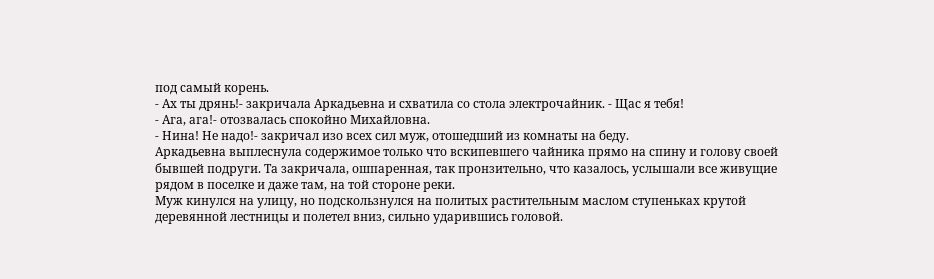под самый корень.
- Ах ты дрянь!- закричала Аркадьевна и схватила со стола электрочайник. - Щас я тебя!
- Ага, ага!- отозвалась спокойно Михайловна.
- Нина! Не надо!- закричал изо всех сил муж, отошедший из комнаты на беду.
Аркадьевна выплеснула содержимое только что вскипевшего чайника прямо на спину и голову своей бывшей подруги. Та закричала, ошпаренная, так пронзительно, что казалось, услышали все живущие рядом в поселке и даже там, на той стороне реки.
Муж кинулся на улицу, но подскользнулся на политых растительным маслом ступеньках крутой деревянной лестницы и полетел вниз, сильно ударившись головой.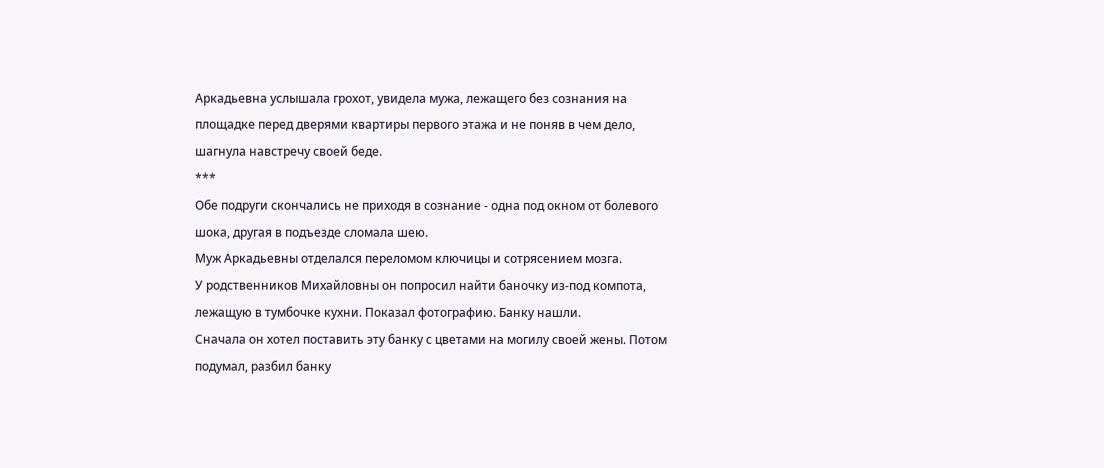Аркадьевна услышала грохот, увидела мужа, лежащего без сознания на площадке перед дверями квартиры первого этажа и не поняв в чем дело, шагнула навстречу своей беде.
***
Обе подруги скончались не приходя в сознание - одна под окном от болевого шока, другая в подъезде сломала шею.
Муж Аркадьевны отделался переломом ключицы и сотрясением мозга.
У родственников Михайловны он попросил найти баночку из-под компота, лежащую в тумбочке кухни. Показал фотографию. Банку нашли.
Сначала он хотел поставить эту банку с цветами на могилу своей жены. Потом подумал, разбил банку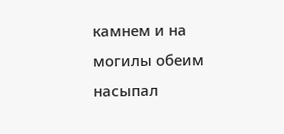камнем и на могилы обеим насыпал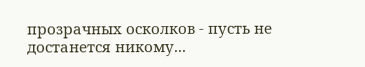прозрачных осколков - пусть не достанется никому...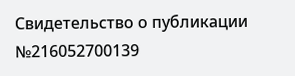Свидетельство о публикации №216052700139